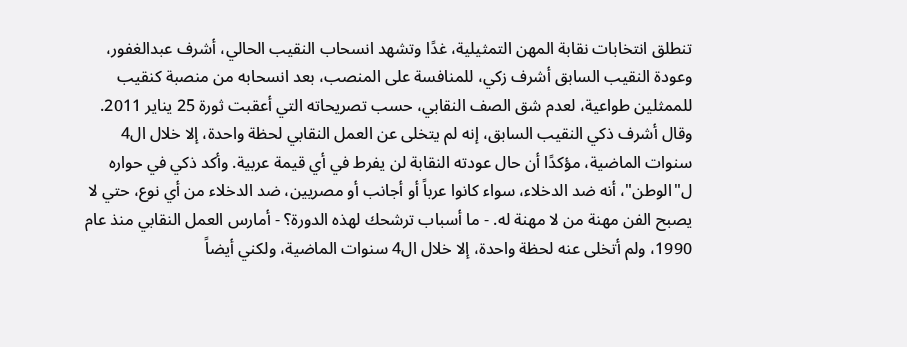تنطلق انتخابات نقابة المهن التمثيلية، غدًا وتشهد انسحاب النقيب الحالي، أشرف عبدالغفور، وعودة النقيب السابق أشرف زكي، للمنافسة على المنصب، بعد انسحابه من منصبة كنقيب للممثلين طواعية، لعدم شق الصف النقابي، حسب تصريحاته التي أعقبت ثورة 25 يناير 2011. وقال أشرف ذكي النقيب السابق، إنه لم يتخلى عن العمل النقابي لحظة واحدة، إلا خلال ال4 سنوات الماضية، مؤكدًا أن حال عودته النقابة لن يفرط في أي قيمة عربية. وأكد ذكي في حواره ل"الوطن"، أنه ضد الدخلاء، سواء كانوا عرباً أو أجانب أو مصريين، ضد الدخلاء من أي نوع، حتي لا يصبح الفن مهنة من لا مهنة له. - ما أسباب ترشحك لهذه الدورة؟ - أمارس العمل النقابي منذ عام 1990، ولم أتخلى عنه لحظة واحدة، إلا خلال ال4 سنوات الماضية، ولكني أيضاً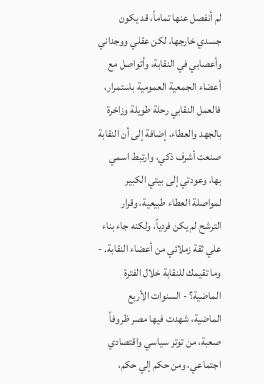لم أنفصل عنها تماماً، قد يكون جسدي خارجها، لكن عقلي ووجداني وأعصابي في النقابة، وأتواصل مع أعضاء الجمعية العمومية باستمرار، فالعمل النقابي رحلة طويلة وزاخرة بالجهد والعطاء، إضافة إلى أن النقابة صنعت أشرف ذكي، وارتبط اسمي بها، وعودتي إلى بيتي الكبير لمواصلة العطاء طبيعية، وقرار الترشح لم يكن فردياً، ولكنه جاء بناء علي ثقة زملائي من أعضاء النقابة. - وما تقيمك للنقابة خلال الفترة الماضية؟ - السنوات الأربع الماضية، شهدت فيها مصر ظروفاً صعبة، من توتر سياسي واقتصادي اجتماعي، ومن حكم إلي حكم،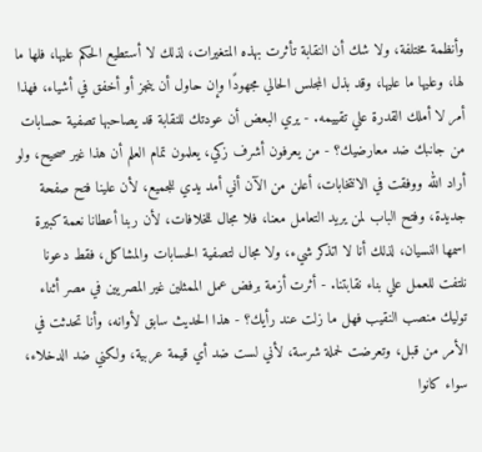وأنظمة مختلفة، ولا شك أن النقابة تأثرت بهذه المتغيرات، لذلك لا أستطيع الحكم عليها، فلها ما لها، وعليها ما عليها، وقد بذل المجلس الحالي مجهودًا وإن حاول أن ينجز أو أخفق في أشياء، فهذا أمر لا أملك القدرة علي تقييمه. - يري البعض أن عودتك للنقابة قد يصاحبها تصفية حسابات من جانبك ضد معارضيك؟ - من يعرفون أشرف زكي، يعلمون تمام العلم أن هذا غير صحيح، ولو أراد الله ووفقت في الانتخابات، أعلن من الآن أني أمد يدي للجميع، لأن علينا فتح صفحة جديدة، وفتح الباب لمن يريد التعامل معنا، فلا مجال للخلافات، لأن ربنا أعطانا نعمة كبيرة اسمها النسيان، لذلك أنا لا اتذكر شيء، ولا مجال لتصفية الحسابات والمشاكل، فقط دعونا نلتفت للعمل علي بناء نقابتنا. - أثرت أزمة برفض عمل الممثلين غير المصريين في مصر أثناء توليك منصب النقيب فهل ما زلت عند رأيك؟ - هذا الحديث سابق لأوانه، وأنا تحدثت في الأمر من قبل، وتعرضت لحملة شرسة، لأني لست ضد أي قيمة عربية، ولكني ضد الدخلاء، سواء كانوا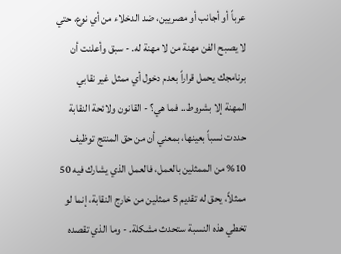عرباً أو أجانب أو مصريين، ضد الدخلاء من أي نوع، حتي لا يصبح الفن مهنة من لا مهنة له. - سبق وأعلنت أن برنامجك يحمل قراراً بعدم دخول أي ممثل غير نقابي المهنة إلا بشروط.. فما هي؟ - القانون ولائحة النقابة حددت نسباً بعينها، بمعني أن من حق المنتج توظيف 10% من الممثلين بالعمل، فالعمل الذي يشارك فيه 50 ممثلاً، يحق له تقديم 5 ممثلين من خارج النقابة، إنما لو تخطي هذه النسبة ستحدث مشكلة. - وما الذي تقصده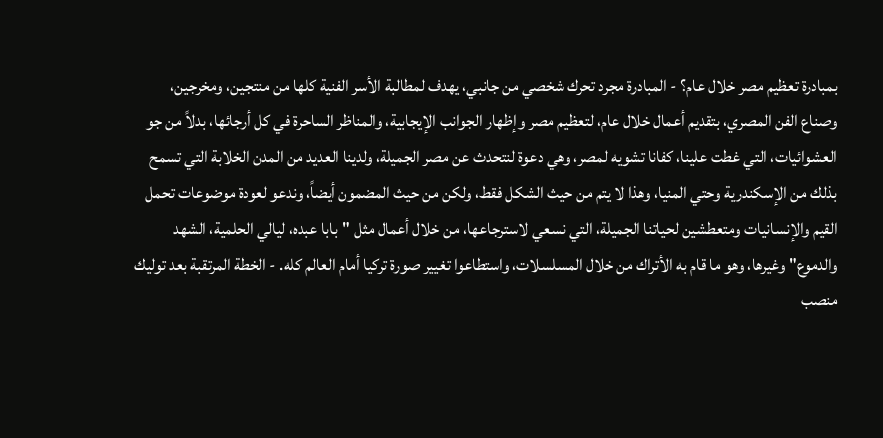بمبادرة تعظيم مصر خلال عام؟ - المبادرة مجرد تحرك شخصي من جانبي، يهدف لمطالبة الأسر الفنية كلها من منتجين، ومخرجين، وصناع الفن المصري، بتقديم أعمال خلال عام، لتعظيم مصر وإظهار الجوانب الإيجابية، والمناظر الساحرة في كل أرجائها، بدلاً من جو العشوائيات، التي غطت علينا، كفانا تشويه لمصر، وهي دعوة لنتحدث عن مصر الجميلة، ولدينا العديد من المدن الخلابة التي تسمح بذلك من الإسكندرية وحتي المنيا، وهذا لا يتم من حيث الشكل فقط، ولكن من حيث المضمون أيضاً، وندعو لعودة موضوعات تحمل القيم والإنسانيات ومتعطشين لحياتنا الجميلة، التي نسعي لاسترجاعها، من خلال أعمال مثل "بابا عبده، ليالي الحلمية، الشهد والدموع" وغيرها، وهو ما قام به الأتراك من خلال المسلسلات، واستطاعوا تغيير صورة تركيا أمام العالم كله. - الخطة المرتقبة بعد توليك منصب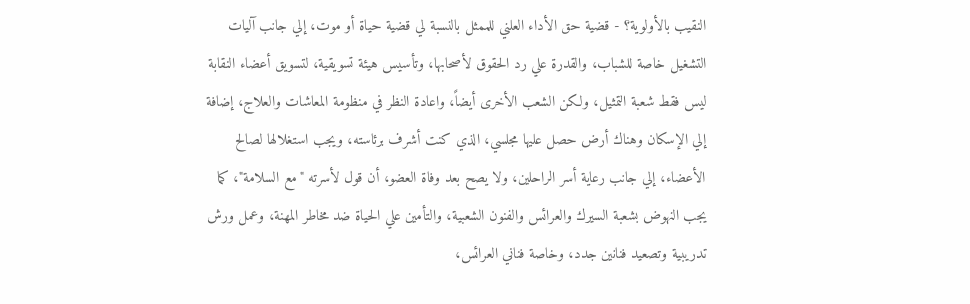النقيب بالأولوية؟ - قضية حق الأداء العلني للممثل بالنسبة لي قضية حياة أو موت، إلي جانب آليات التشغيل خاصة للشباب، والقدرة علي رد الحقوق لأصحابها، وتأسيس هيئة تسويقية، لتسويق أعضاء النقابة ليس فقط شعبة التمثيل، ولكن الشعب الأخرى أيضاً، واعادة النظر في منظومة المعاشات والعلاج، إضافة إلي الإسكان وهناك أرض حصل عليها مجلسي، الذي كنت أشرف برئاسته، ويجب استغلالها لصالح الأعضاء، إلي جانب رعاية أسر الراحلين، ولا يصح بعد وفاة العضو، أن قول لأسرته "مع السلامة"، كما يجب النهوض بشعبة السيرك والعرائس والفنون الشعبية، والتأمين علي الحياة ضد مخاطر المهنة، وعمل ورش تدريبية وتصعيد فنانين جدد، وخاصة فناني العرائس،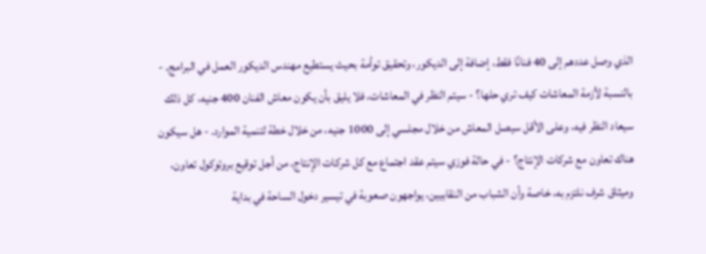الذي وصل عددهم إلى 40 فنانًا فقط، إضافة إلى الديكور، وتحقيق توأمة بحيث يستطيع مهندس الديكور العمل في البرامج. - بالنسبة لأزمة المعاشات كيف تري حلها؟ - سيتم النظر في المعاشات، فلا يليق بأن يكون معاش الفنان 400 جنيه، كل ذلك سيعاد النظر فيه، وعلى الأقل سيصل المعاش من خلال مجلسي إلى 1000 جنيه، من خلال خطة لتنمية الموارد. - هل سيكون هناك تعاون مع شركات الإنتاج؟ - في حالة فوزي سيتم عقد اجتماع مع كل شركات الإنتاج، من أجل توقيع بروتوكول تعاون، وميثاق شرف نلتزم به، خاصة وأن الشباب من النقابيين، يواجهون صعوبة في تيسير دخول الساحة في بداية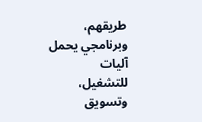طريقهم، وبرنامجي يحمل آليات للتشغيل، وتسويق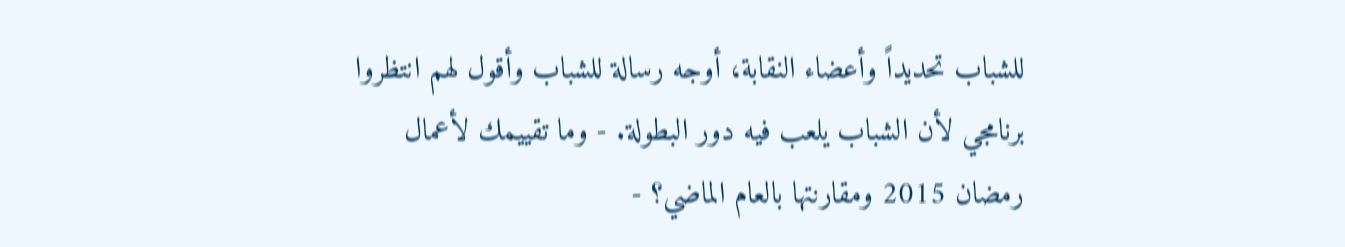للشباب تحديداً وأعضاء النقابة، أوجه رسالة للشباب وأقول لهم انتظروا برنامجي لأن الشباب يلعب فيه دور البطولة. - وما تقييمك لأعمال رمضان 2015 ومقارنتها بالعام الماضي؟ -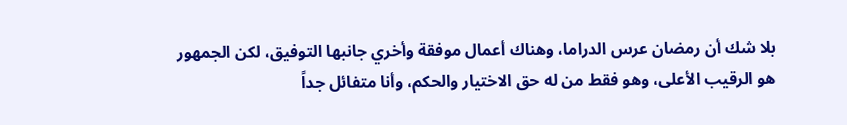بلا شك أن رمضان عرس الدراما، وهناك أعمال موفقة وأخري جانبها التوفيق، لكن الجمهور هو الرقيب الأعلى، وهو فقط من له حق الاختيار والحكم، وأنا متفائل جداً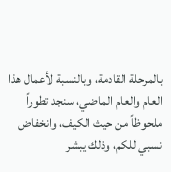بالمرحلة القادمة، وبالنسبة لأعمال هذا العام والعام الماضي، سنجد تطوراً ملحوظاً من حيث الكيف، وانخفاض نسبي للكم، وذلك يبشر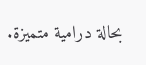بحالة درامية متميزة.